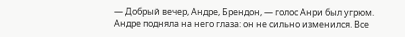— Добрый вечер, Андре, Брендон, — голос Анри был угрюм.
Андре подняла на него глаза: он не сильно изменился. Все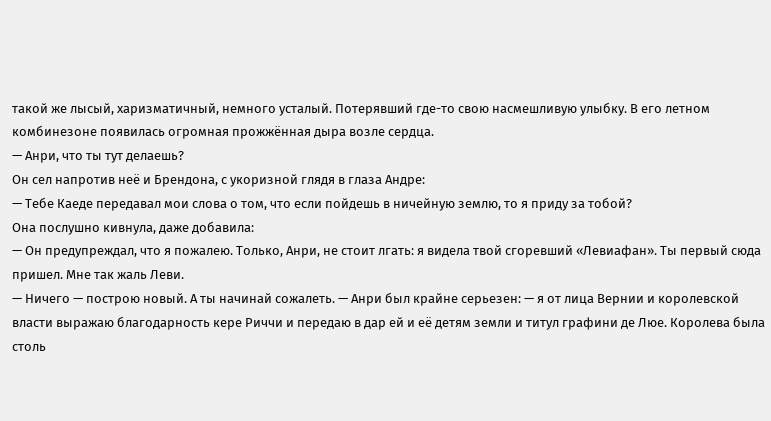такой же лысый, харизматичный, немного усталый. Потерявший где-то свою насмешливую улыбку. В его летном комбинезоне появилась огромная прожжённая дыра возле сердца.
— Анри, что ты тут делаешь?
Он сел напротив неё и Брендона, с укоризной глядя в глаза Андре:
— Тебе Каеде передавал мои слова о том, что если пойдешь в ничейную землю, то я приду за тобой?
Она послушно кивнула, даже добавила:
— Он предупреждал, что я пожалею. Только, Анри, не стоит лгать: я видела твой сгоревший «Левиафан». Ты первый сюда пришел. Мне так жаль Леви.
— Ничего — построю новый. А ты начинай сожалеть. — Анри был крайне серьезен: — я от лица Вернии и королевской власти выражаю благодарность кере Риччи и передаю в дар ей и её детям земли и титул графини де Люе. Королева была столь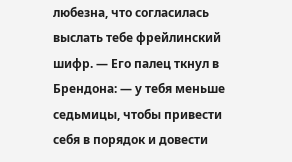любезна, что согласилась выслать тебе фрейлинский шифр. — Его палец ткнул в Брендона: — у тебя меньше седьмицы, чтобы привести себя в порядок и довести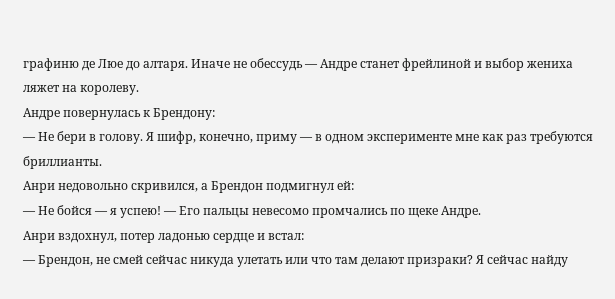графиню де Люе до алтаря. Иначе не обессудь — Андре станет фрейлиной и выбор жениха ляжет на королеву.
Андре повернулась к Брендону:
— Не бери в голову. Я шифр, конечно, приму — в одном эксперименте мне как раз требуются бриллианты.
Анри недовольно скривился, а Брендон подмигнул ей:
— Не бойся — я успею! — Его пальцы невесомо промчались по щеке Андре.
Анри вздохнул, потер ладонью сердце и встал:
— Брендон, не смей сейчас никуда улетать или что там делают призраки? Я сейчас найду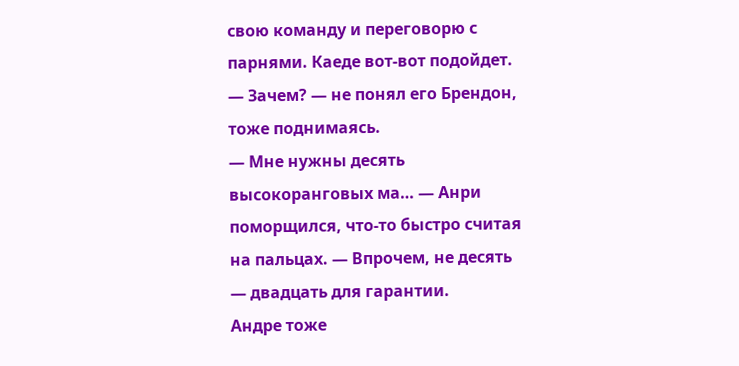свою команду и переговорю с парнями. Каеде вот-вот подойдет.
— Зачем? — не понял его Брендон, тоже поднимаясь.
— Мне нужны десять высокоранговых ма… — Анри поморщился, что-то быстро считая на пальцах. — Впрочем, не десять — двадцать для гарантии.
Андре тоже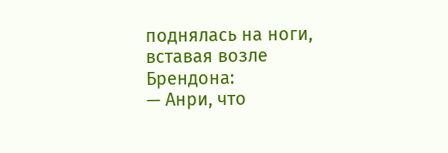поднялась на ноги, вставая возле Брендона:
— Анри, что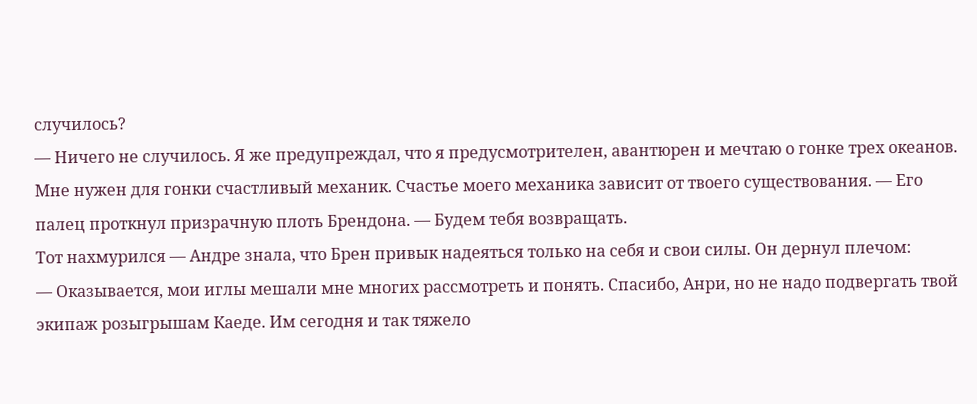случилось?
— Ничего не случилось. Я же предупреждал, что я предусмотрителен, авантюрен и мечтаю о гонке трех океанов. Мне нужен для гонки счастливый механик. Счастье моего механика зависит от твоего существования. — Его палец проткнул призрачную плоть Брендона. — Будем тебя возвращать.
Тот нахмурился — Андре знала, что Брен привык надеяться только на себя и свои силы. Он дернул плечом:
— Оказывается, мои иглы мешали мне многих рассмотреть и понять. Спасибо, Анри, но не надо подвергать твой экипаж розыгрышам Каеде. Им сегодня и так тяжело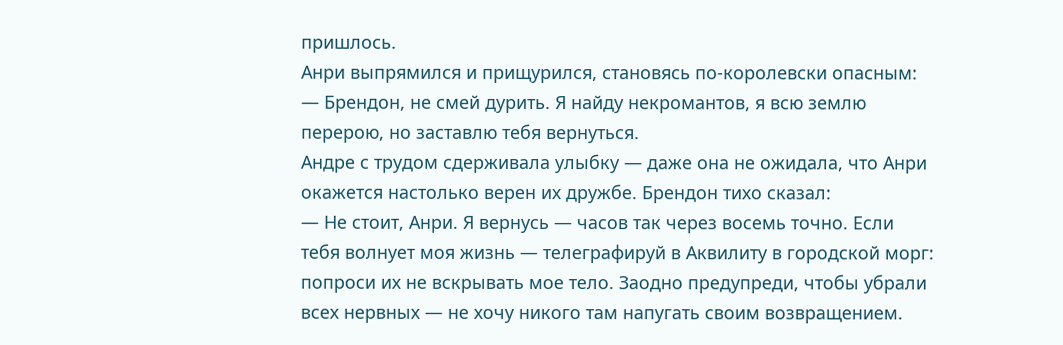пришлось.
Анри выпрямился и прищурился, становясь по-королевски опасным:
— Брендон, не смей дурить. Я найду некромантов, я всю землю перерою, но заставлю тебя вернуться.
Андре с трудом сдерживала улыбку — даже она не ожидала, что Анри окажется настолько верен их дружбе. Брендон тихо сказал:
— Не стоит, Анри. Я вернусь — часов так через восемь точно. Если тебя волнует моя жизнь — телеграфируй в Аквилиту в городской морг: попроси их не вскрывать мое тело. Заодно предупреди, чтобы убрали всех нервных — не хочу никого там напугать своим возвращением.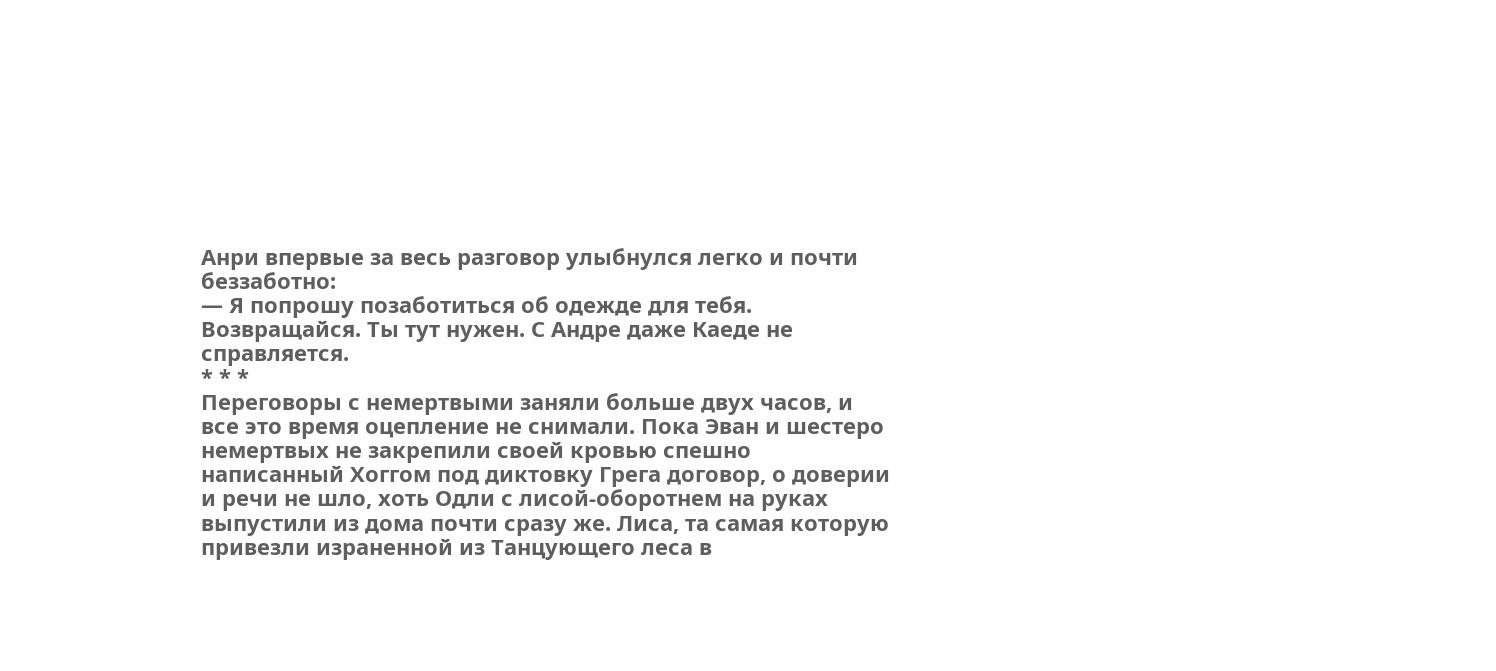Анри впервые за весь разговор улыбнулся легко и почти беззаботно:
— Я попрошу позаботиться об одежде для тебя. Возвращайся. Ты тут нужен. С Андре даже Каеде не справляется.
* * *
Переговоры с немертвыми заняли больше двух часов, и все это время оцепление не снимали. Пока Эван и шестеро немертвых не закрепили своей кровью спешно написанный Хоггом под диктовку Грега договор, о доверии и речи не шло, хоть Одли с лисой-оборотнем на руках выпустили из дома почти сразу же. Лиса, та самая которую привезли израненной из Танцующего леса в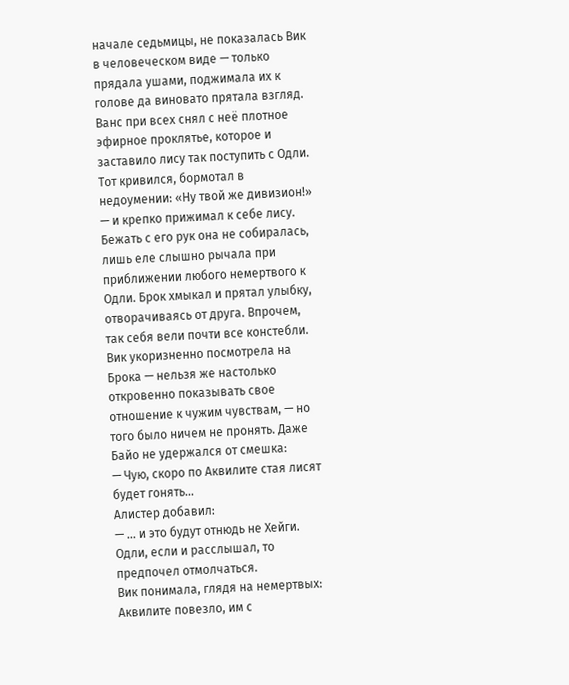начале седьмицы, не показалась Вик в человеческом виде — только прядала ушами, поджимала их к голове да виновато прятала взгляд. Ванс при всех снял с неё плотное эфирное проклятье, которое и заставило лису так поступить с Одли. Тот кривился, бормотал в недоумении: «Ну твой же дивизион!» — и крепко прижимал к себе лису. Бежать с его рук она не собиралась, лишь еле слышно рычала при приближении любого немертвого к Одли. Брок хмыкал и прятал улыбку, отворачиваясь от друга. Впрочем, так себя вели почти все констебли. Вик укоризненно посмотрела на Брока — нельзя же настолько откровенно показывать свое отношение к чужим чувствам, — но того было ничем не пронять. Даже Байо не удержался от смешка:
— Чую, скоро по Аквилите стая лисят будет гонять…
Алистер добавил:
— … и это будут отнюдь не Хейги.
Одли, если и расслышал, то предпочел отмолчаться.
Вик понимала, глядя на немертвых: Аквилите повезло, им с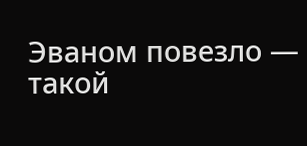Эваном повезло — такой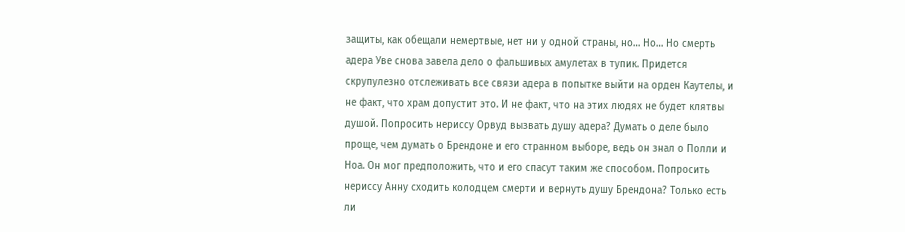защиты, как обещали немертвые, нет ни у одной страны, но… Но… Но смерть адера Уве снова завела дело о фальшивых амулетах в тупик. Придется скрупулезно отслеживать все связи адера в попытке выйти на орден Каутелы, и не факт, что храм допустит это. И не факт, что на этих людях не будет клятвы душой. Попросить нериссу Орвуд вызвать душу адера? Думать о деле было проще, чем думать о Брендоне и его странном выборе, ведь он знал о Полли и Ноа. Он мог предположить, что и его спасут таким же способом. Попросить нериссу Анну сходить колодцем смерти и вернуть душу Брендона? Только есть ли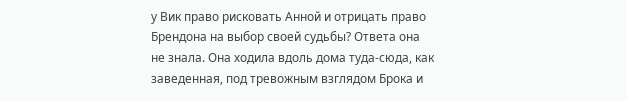у Вик право рисковать Анной и отрицать право Брендона на выбор своей судьбы? Ответа она не знала. Она ходила вдоль дома туда-сюда, как заведенная, под тревожным взглядом Брока и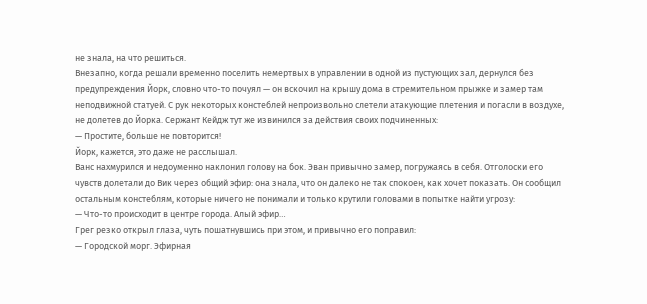не знала, на что решиться.
Внезапно, когда решали временно поселить немертвых в управлении в одной из пустующих зал, дернулся без предупреждения Йорк, словно что-то почуял — он вскочил на крышу дома в стремительном прыжке и замер там неподвижной статуей. С рук некоторых констеблей непроизвольно слетели атакующие плетения и погасли в воздухе, не долетев до Йорка. Сержант Кейдж тут же извинился за действия своих подчиненных:
— Простите, больше не повторится!
Йорк, кажется, это даже не расслышал.
Ванс нахмурился и недоуменно наклонил голову на бок. Эван привычно замер, погружаясь в себя. Отголоски его чувств долетали до Вик через общий эфир: она знала, что он далеко не так спокоен, как хочет показать. Он сообщил остальным констеблям, которые ничего не понимали и только крутили головами в попытке найти угрозу:
— Что-то происходит в центре города. Алый эфир…
Грег резко открыл глаза, чуть пошатнувшись при этом, и привычно его поправил:
— Городской морг. Эфирная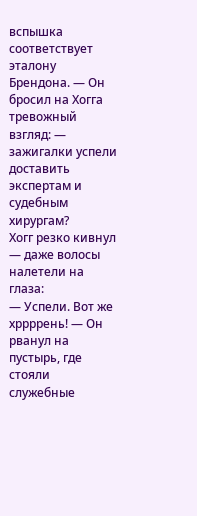вспышка соответствует эталону Брендона. — Он бросил на Хогга тревожный взгляд: — зажигалки успели доставить экспертам и судебным хирургам?
Хогг резко кивнул — даже волосы налетели на глаза:
— Успели. Вот же хррррень! — Он рванул на пустырь, где стояли служебные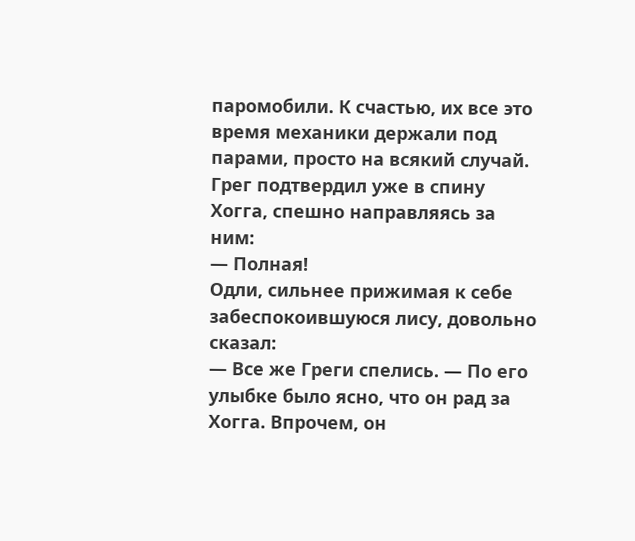паромобили. К счастью, их все это время механики держали под парами, просто на всякий случай.
Грег подтвердил уже в спину Хогга, спешно направляясь за ним:
— Полная!
Одли, сильнее прижимая к себе забеспокоившуюся лису, довольно сказал:
— Все же Греги спелись. — По его улыбке было ясно, что он рад за Хогга. Впрочем, он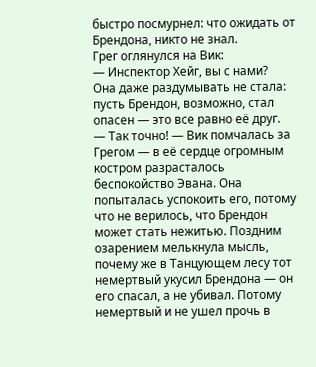быстро посмурнел: что ожидать от Брендона, никто не знал.
Грег оглянулся на Вик:
— Инспектор Хейг, вы с нами?
Она даже раздумывать не стала: пусть Брендон, возможно, стал опасен — это все равно её друг.
— Так точно! — Вик помчалась за Грегом — в её сердце огромным костром разрасталось беспокойство Эвана. Она попыталась успокоить его, потому что не верилось, что Брендон может стать нежитью. Поздним озарением мелькнула мысль, почему же в Танцующем лесу тот немертвый укусил Брендона — он его спасал, а не убивал. Потому немертвый и не ушел прочь в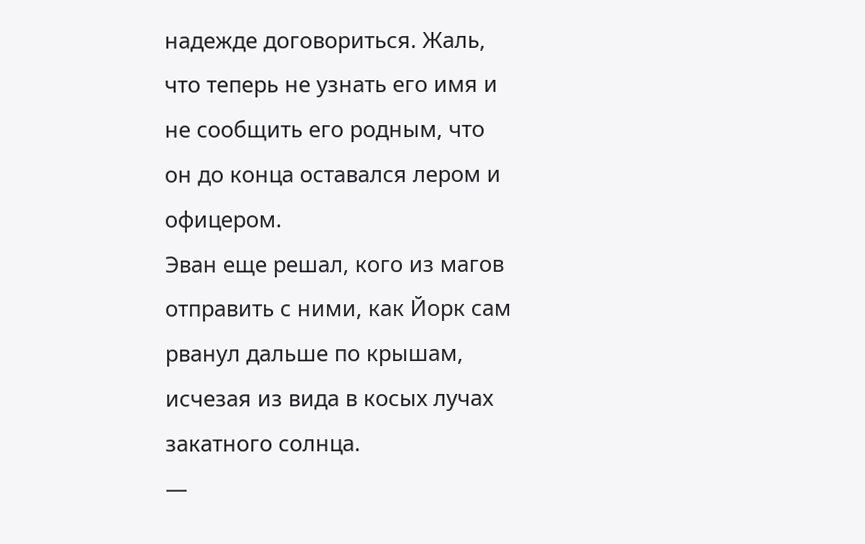надежде договориться. Жаль, что теперь не узнать его имя и не сообщить его родным, что он до конца оставался лером и офицером.
Эван еще решал, кого из магов отправить с ними, как Йорк сам рванул дальше по крышам, исчезая из вида в косых лучах закатного солнца.
—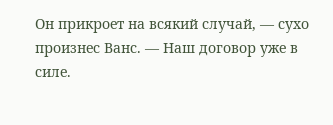Он прикроет на всякий случай, — сухо произнес Ванс. — Наш договор уже в силе.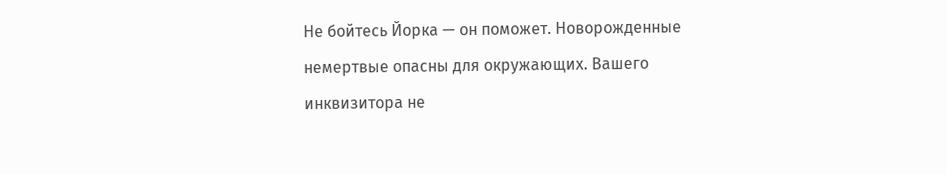Не бойтесь Йорка — он поможет. Новорожденные немертвые опасны для окружающих. Вашего инквизитора не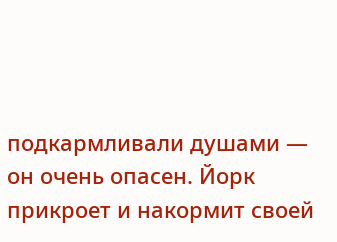подкармливали душами — он очень опасен. Йорк прикроет и накормит своей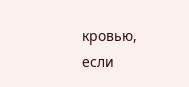кровью, если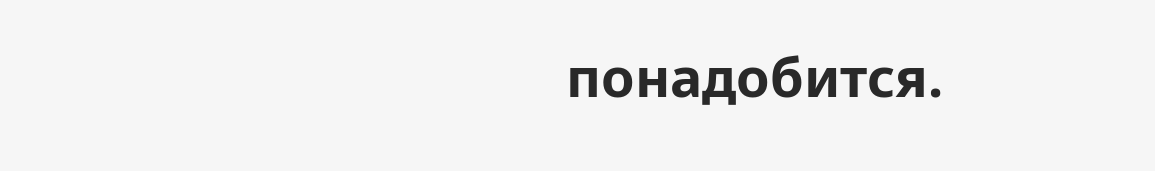понадобится.